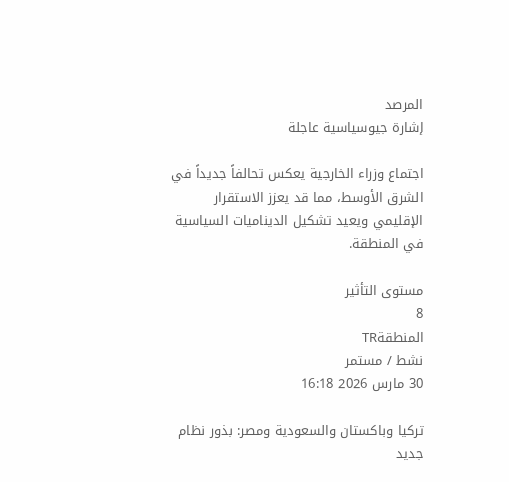المرصد
إشارة جيوسياسية عاجلة

اجتماع وزراء الخارجية يعكس تحالفاً جديداً في الشرق الأوسط، مما قد يعزز الاستقرار الإقليمي ويعيد تشكيل الديناميات السياسية في المنطقة.

مستوى التأثير
8
المنطقةTR
نشط / مستمر
30 مارس 2026 16:18

تركيا وباكستان والسعودية ومصر: بذور نظام جديد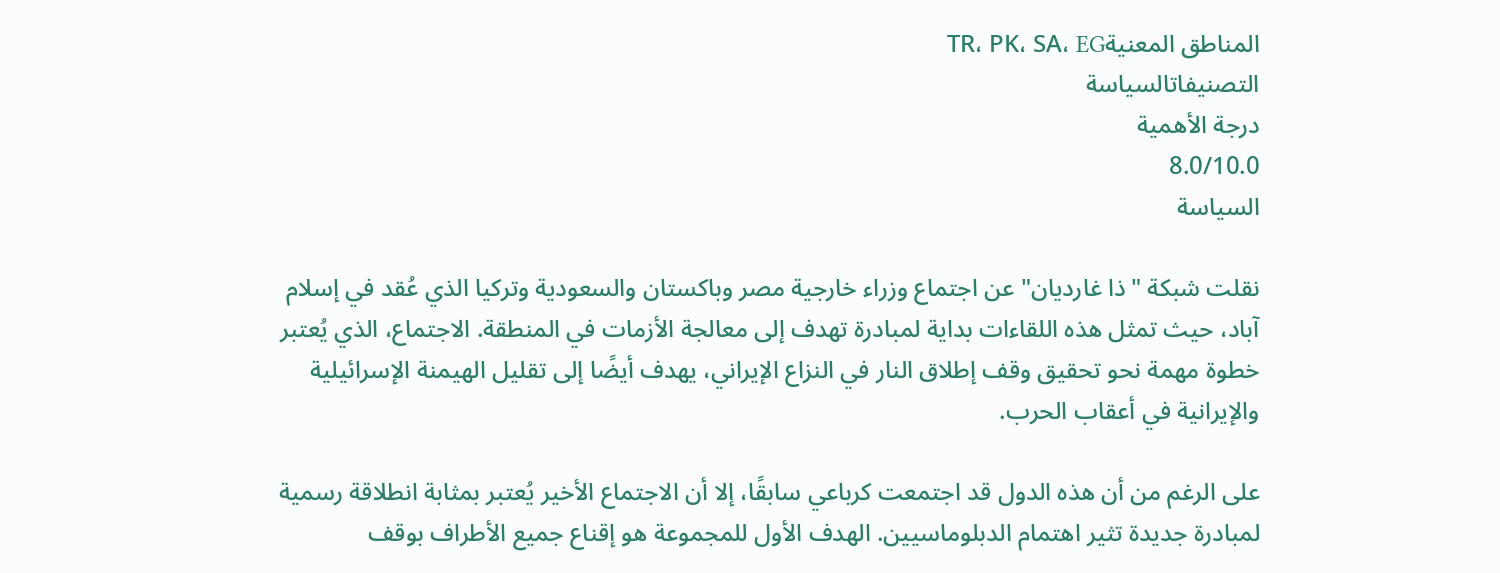المناطق المعنيةTR، PK، SA، EG
التصنيفاتالسياسة
درجة الأهمية
8.0/10.0
السياسة

نقلت شبكة "ذا غارديان" عن اجتماع وزراء خارجية مصر وباكستان والسعودية وتركيا الذي عُقد في إسلام آباد، حيث تمثل هذه اللقاءات بداية لمبادرة تهدف إلى معالجة الأزمات في المنطقة. الاجتماع، الذي يُعتبر خطوة مهمة نحو تحقيق وقف إطلاق النار في النزاع الإيراني، يهدف أيضًا إلى تقليل الهيمنة الإسرائيلية والإيرانية في أعقاب الحرب.

على الرغم من أن هذه الدول قد اجتمعت كرباعي سابقًا، إلا أن الاجتماع الأخير يُعتبر بمثابة انطلاقة رسمية لمبادرة جديدة تثير اهتمام الدبلوماسيين. الهدف الأول للمجموعة هو إقناع جميع الأطراف بوقف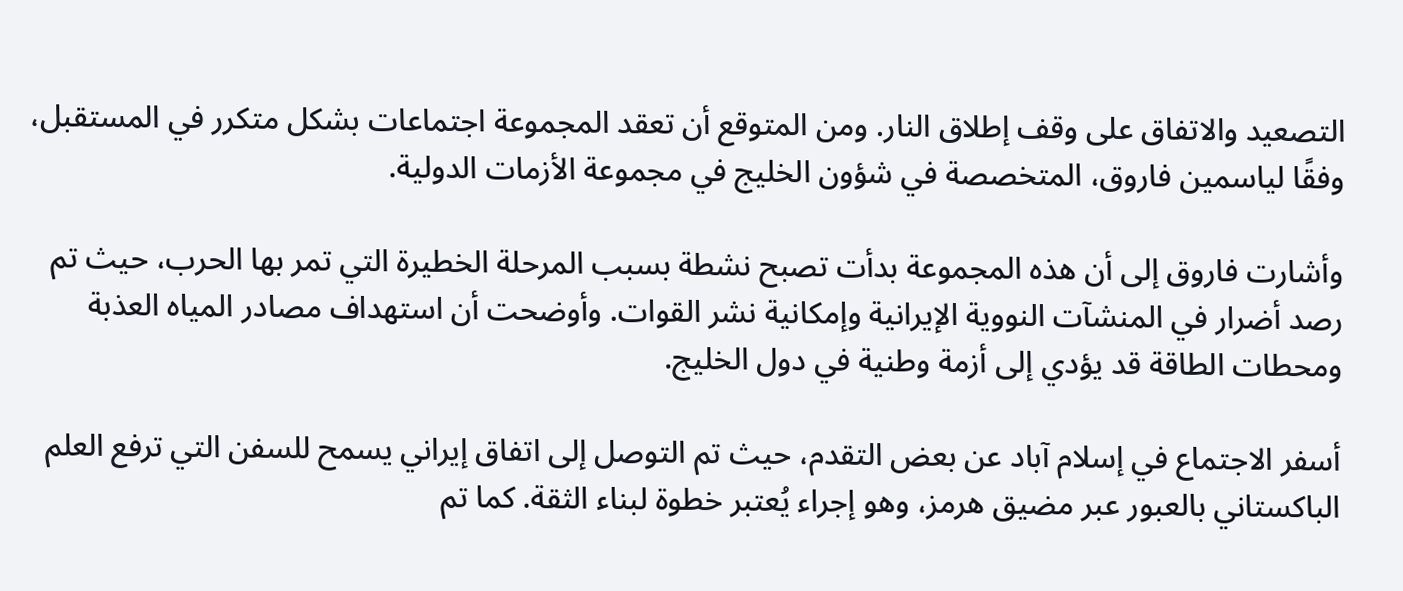التصعيد والاتفاق على وقف إطلاق النار. ومن المتوقع أن تعقد المجموعة اجتماعات بشكل متكرر في المستقبل، وفقًا لياسمين فاروق، المتخصصة في شؤون الخليج في مجموعة الأزمات الدولية.

وأشارت فاروق إلى أن هذه المجموعة بدأت تصبح نشطة بسبب المرحلة الخطيرة التي تمر بها الحرب، حيث تم رصد أضرار في المنشآت النووية الإيرانية وإمكانية نشر القوات. وأوضحت أن استهداف مصادر المياه العذبة ومحطات الطاقة قد يؤدي إلى أزمة وطنية في دول الخليج.

أسفر الاجتماع في إسلام آباد عن بعض التقدم، حيث تم التوصل إلى اتفاق إيراني يسمح للسفن التي ترفع العلم الباكستاني بالعبور عبر مضيق هرمز، وهو إجراء يُعتبر خطوة لبناء الثقة. كما تم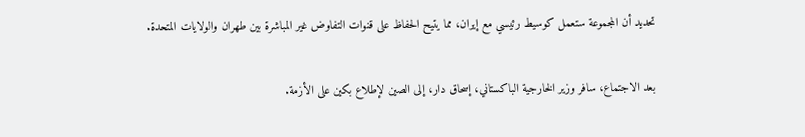تحديد أن المجموعة ستعمل كوسيط رئيسي مع إيران، مما يتيح الحفاظ على قنوات التفاوض غير المباشرة بين طهران والولايات المتحدة.

بعد الاجتماع، سافر وزير الخارجية الباكستاني، إسحاق دار، إلى الصين لإطلاع بكين على الأزمة.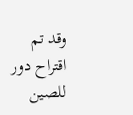وقد تم اقتراح دور للصين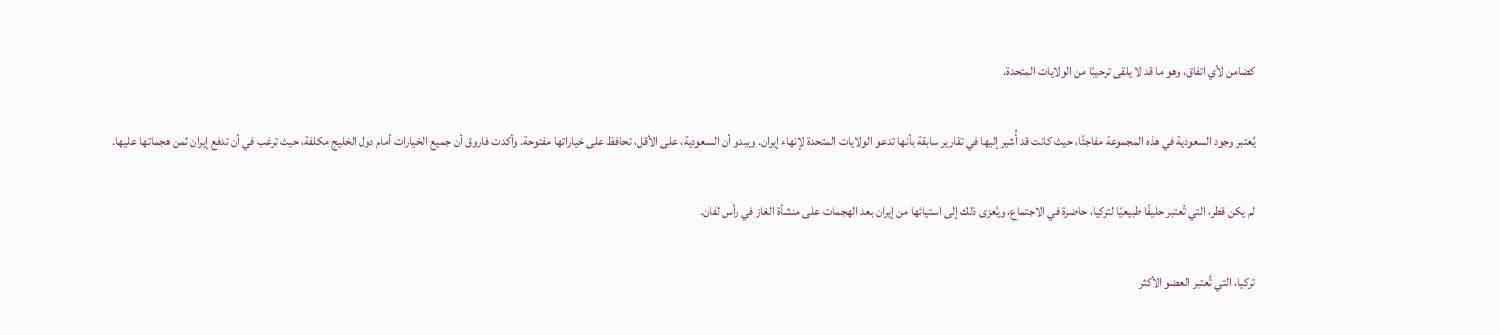كضامن لأي اتفاق، وهو ما قد لا يلقى ترحيبًا من الولايات المتحدة.

يُعتبر وجود السعودية في هذه المجموعة مفاجئًا، حيث كانت قد أُشير إليها في تقارير سابقة بأنها تدعو الولايات المتحدة لإنهاء إيران. ويبدو أن السعودية، على الأقل، تحافظ على خياراتها مفتوحة. وأكدت فاروق أن جميع الخيارات أمام دول الخليج مكلفة، حيث ترغب في أن تدفع إيران ثمن هجماتها عليها.

لم يكن قطر، التي تُعتبر حليفًا طبيعيًا لتركيا، حاضرة في الاجتماع، ويُعزى ذلك إلى استيائها من إيران بعد الهجمات على منشأة الغاز في رأس لفان.

تركيا، التي تُعتبر العضو الأكثر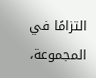التزامًا في المجموعة،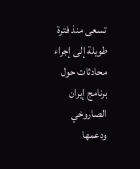تسعى منذ فترة طويلة إلى إجراء محادثات حول برنامج إيران الصاروخي ودعمها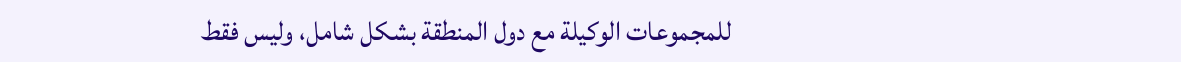للمجموعات الوكيلة مع دول المنطقة بشكل شامل، وليس فقط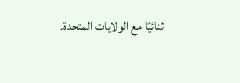ثنائيًا مع الولايات المتحدة.